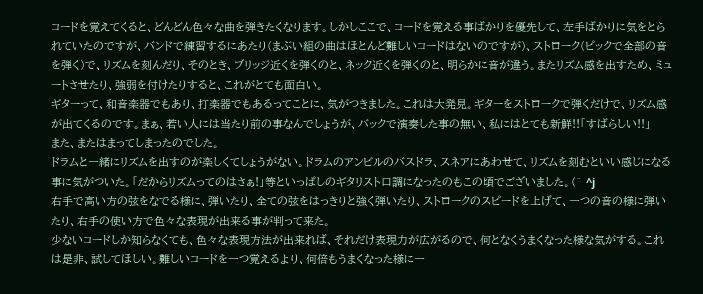コードを覚えてくると、どんどん色々な曲を弾きたくなります。しかしここで、コードを覚える事ばかりを優先して、左手ばかりに気をとられていたのですが、バンドで練習するにあたり(まぶい組の曲はほとんど難しいコードはないのですが)、ストローク(ピックで全部の音を弾く)で、リズムを刻んだり、そのとき、ブリッジ近くを弾くのと、ネック近くを弾くのと、明らかに音が違う。またリズム感を出すため、ミュートさせたり、強弱を付けたりすると、これがとても面白い。
ギターって、和音楽器でもあり、打楽器でもあるってことに、気がつきました。これは大発見。ギターをストロークで弾くだけで、リズム感が出てくるのです。まぁ、若い人には当たり前の事なんでしょうが、バックで演奏した事の無い、私にはとても新鮮!!「すばらしい!!」
また、またはまってしまったのでした。
ドラムと一緒にリズムを出すのが楽しくてしょうがない。ドラムのアンビルのバスドラ、スネアにあわせて、リズムを刻むといい感じになる事に気がついた。「だからリズムってのはさぁ!」等といっぱしのギタリスト口調になったのもこの頃でございました。(^ ^j
右手で高い方の弦をなでる様に、弾いたり、全ての弦をはっきりと強く弾いたり、ストロークのスピードを上げて、一つの音の様に弾いたり、右手の使い方で色々な表現が出来る事が判って来た。
少ないコードしか知らなくても、色々な表現方法が出来れば、それだけ表現力が広がるので、何となくうまくなった様な気がする。これは是非、試してほしい。難しいコードを一つ覚えるより、何倍もうまくなった様に一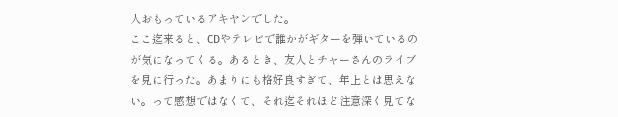人おもっているアキヤンでした。
ここ迄来ると、CDやテレビで誰かがギターを弾いているのが気になってくる。あるとき、友人とチャーさんのライブを見に行った。あまりにも格好良すぎて、年上とは思えない。って感想ではなくて、それ迄それほど注意深く見てな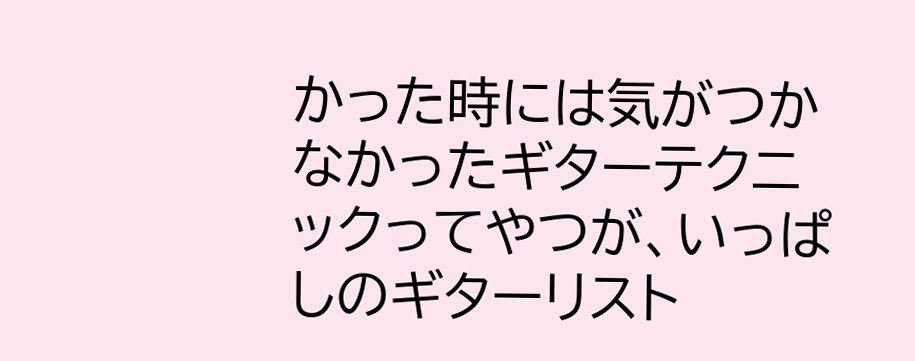かった時には気がつかなかったギターテクニックってやつが、いっぱしのギターリスト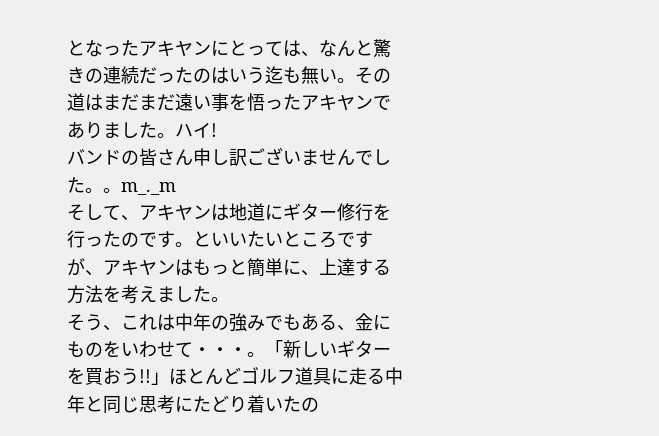となったアキヤンにとっては、なんと驚きの連続だったのはいう迄も無い。その道はまだまだ遠い事を悟ったアキヤンでありました。ハイ!
バンドの皆さん申し訳ございませんでした。。m_._m
そして、アキヤンは地道にギター修行を行ったのです。といいたいところですが、アキヤンはもっと簡単に、上達する方法を考えました。
そう、これは中年の強みでもある、金にものをいわせて・・・。「新しいギターを買おう!!」ほとんどゴルフ道具に走る中年と同じ思考にたどり着いたの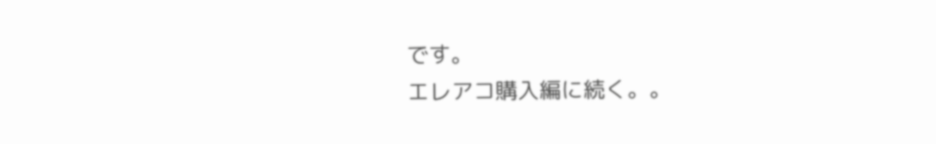です。
エレアコ購入編に続く。。